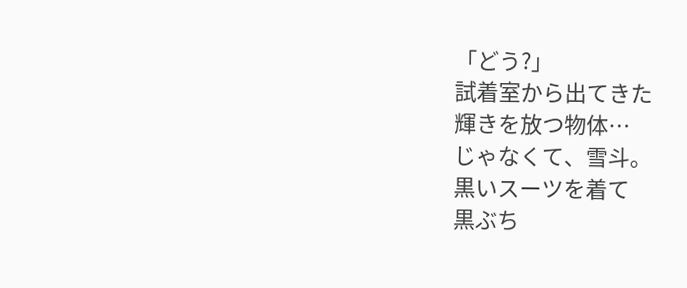「どう?」
試着室から出てきた
輝きを放つ物体…
じゃなくて、雪斗。
黒いスーツを着て
黒ぶち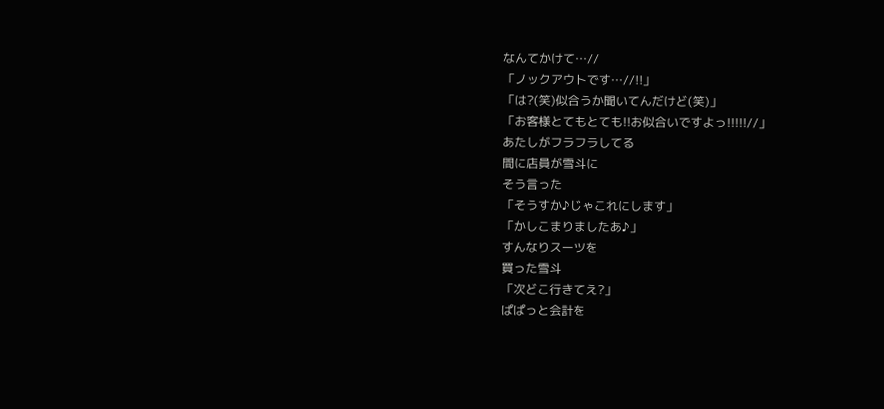なんてかけて…//
「ノックアウトです…//!!」
「は?(笑)似合うか聞いてんだけど(笑)」
「お客様とてもとても!!お似合いですよっ!!!!!//」
あたしがフラフラしてる
間に店員が雪斗に
そう言った
「そうすか♪じゃこれにします」
「かしこまりましたあ♪」
すんなりスーツを
買った雪斗
「次どこ行きてえ?」
ぱぱっと会計を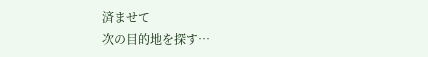済ませて
次の目的地を探す…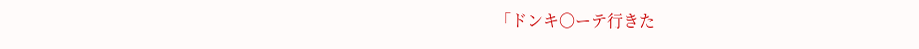「ドンキ〇ーテ行きた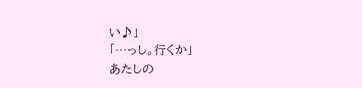い♪」
「…っし。行くか」
あたしの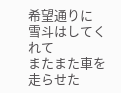希望通りに
雪斗はしてくれて
またまた車を走らせた